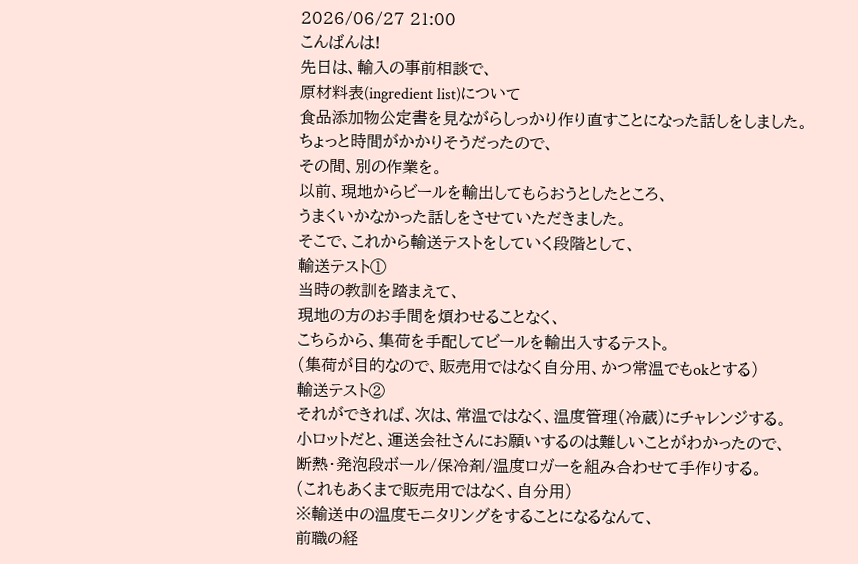2026/06/27 21:00
こんばんは!
先日は、輸入の事前相談で、
原材料表(ingredient list)について
食品添加物公定書を見ながらしっかり作り直すことになった話しをしました。
ちょっと時間がかかりそうだったので、
その間、別の作業を。
以前、現地からビールを輸出してもらおうとしたところ、
うまくいかなかった話しをさせていただきました。
そこで、これから輸送テストをしていく段階として、
輸送テスト①
当時の教訓を踏まえて、
現地の方のお手間を煩わせることなく、
こちらから、集荷を手配してビールを輸出入するテスト。
(集荷が目的なので、販売用ではなく自分用、かつ常温でもokとする)
輸送テスト②
それができれば、次は、常温ではなく、温度管理(冷蔵)にチャレンジする。
小ロットだと、運送会社さんにお願いするのは難しいことがわかったので、
断熱・発泡段ボール/保冷剤/温度ロガーを組み合わせて手作りする。
(これもあくまで販売用ではなく、自分用)
※輸送中の温度モニタリングをすることになるなんて、
前職の経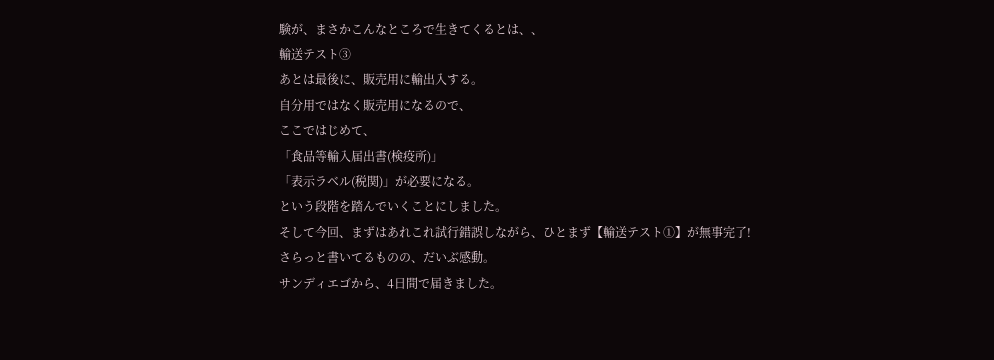験が、まさかこんなところで生きてくるとは、、
輸送テスト③
あとは最後に、販売用に輸出入する。
自分用ではなく販売用になるので、
ここではじめて、
「食品等輸入届出書(検疫所)」
「表示ラベル(税関)」が必要になる。
という段階を踏んでいくことにしました。
そして今回、まずはあれこれ試行錯誤しながら、ひとまず【輸送テスト①】が無事完了!
さらっと書いてるものの、だいぶ感動。
サンディエゴから、4日間で届きました。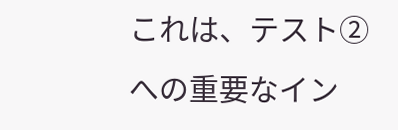これは、テスト②への重要なイン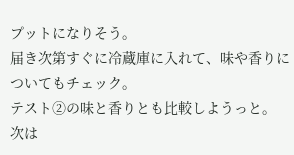プットになりそう。
届き次第すぐに冷蔵庫に入れて、味や香りについてもチェック。
テスト②の味と香りとも比較しようっと。
次は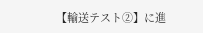【輸送テスト②】に進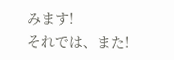みます!
それでは、また!